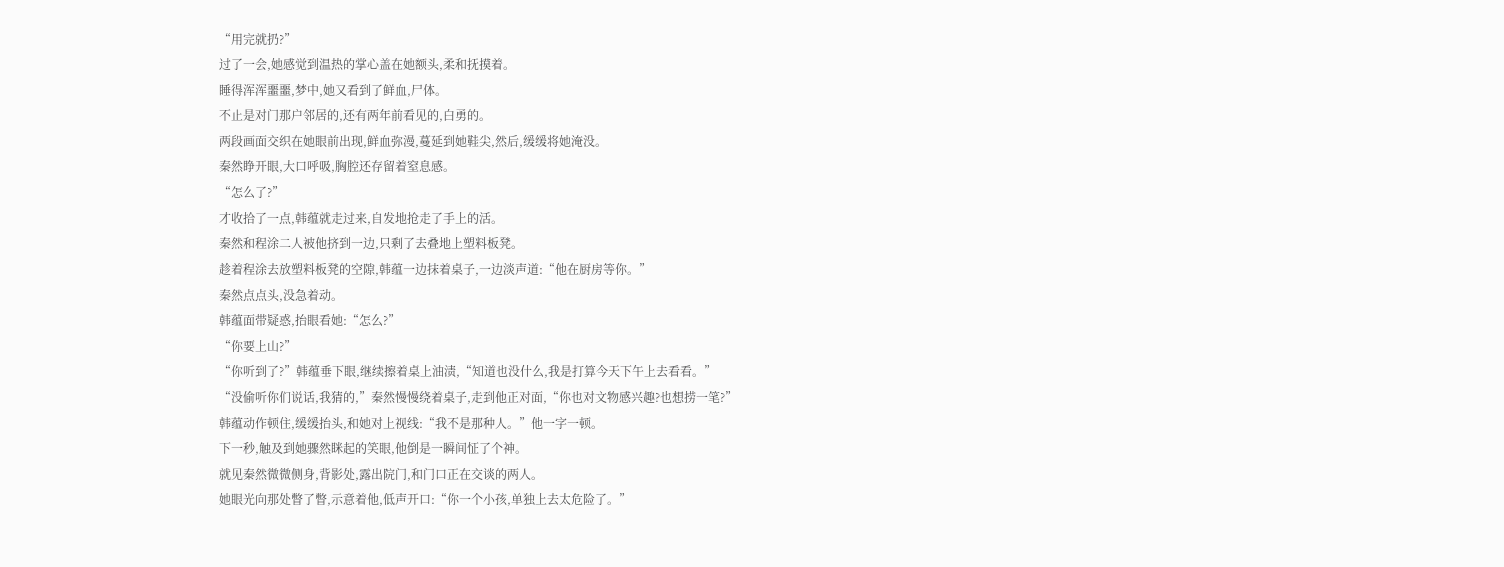“用完就扔?”
过了一会,她感觉到温热的掌心盖在她额头,柔和抚摸着。
睡得浑浑噩噩,梦中,她又看到了鲜血,尸体。
不止是对门那户邻居的,还有两年前看见的,白勇的。
两段画面交织在她眼前出现,鲜血弥漫,蔓延到她鞋尖,然后,缓缓将她淹没。
秦然睁开眼,大口呼吸,胸腔还存留着窒息感。
“怎么了?”
才收拾了一点,韩蕴就走过来,自发地抢走了手上的活。
秦然和程涂二人被他挤到一边,只剩了去叠地上塑料板凳。
趁着程涂去放塑料板凳的空隙,韩蕴一边抹着桌子,一边淡声道:“他在厨房等你。”
秦然点点头,没急着动。
韩蕴面带疑惑,抬眼看她:“怎么?”
“你要上山?”
“你听到了?”韩蕴垂下眼,继续擦着桌上油渍,“知道也没什么,我是打算今天下午上去看看。”
“没偷听你们说话,我猜的,”秦然慢慢绕着桌子,走到他正对面,“你也对文物感兴趣?也想捞一笔?”
韩蕴动作顿住,缓缓抬头,和她对上视线:“我不是那种人。”他一字一顿。
下一秒,触及到她骤然眯起的笑眼,他倒是一瞬间怔了个神。
就见秦然微微侧身,背影处,露出院门,和门口正在交谈的两人。
她眼光向那处瞥了瞥,示意着他,低声开口:“你一个小孩,单独上去太危险了。”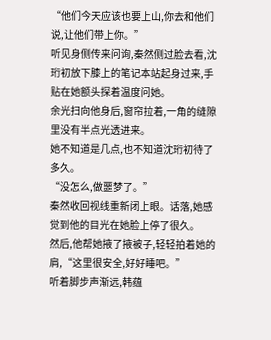“他们今天应该也要上山,你去和他们说,让他们带上你。”
听见身侧传来问询,秦然侧过脸去看,沈珩初放下膝上的笔记本站起身过来,手贴在她额头探着温度问她。
余光扫向他身后,窗帘拉着,一角的缝隙里没有半点光透进来。
她不知道是几点,也不知道沈珩初待了多久。
“没怎么,做噩梦了。”
秦然收回视线重新闭上眼。话落,她感觉到他的目光在她脸上停了很久。
然后,他帮她掖了掖被子,轻轻拍着她的肩,“这里很安全,好好睡吧。”
听着脚步声渐远,韩蕴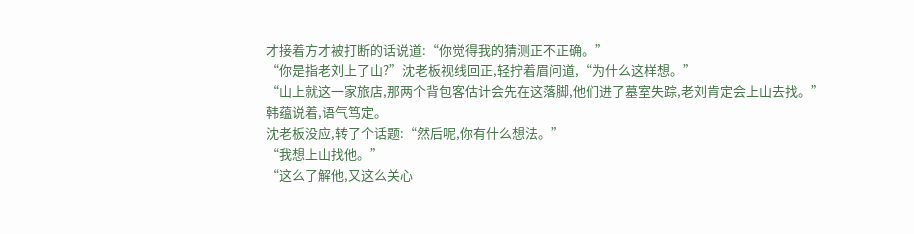才接着方才被打断的话说道:“你觉得我的猜测正不正确。”
“你是指老刘上了山?”沈老板视线回正,轻拧着眉问道,“为什么这样想。”
“山上就这一家旅店,那两个背包客估计会先在这落脚,他们进了墓室失踪,老刘肯定会上山去找。”韩蕴说着,语气笃定。
沈老板没应,转了个话题:“然后呢,你有什么想法。”
“我想上山找他。”
“这么了解他,又这么关心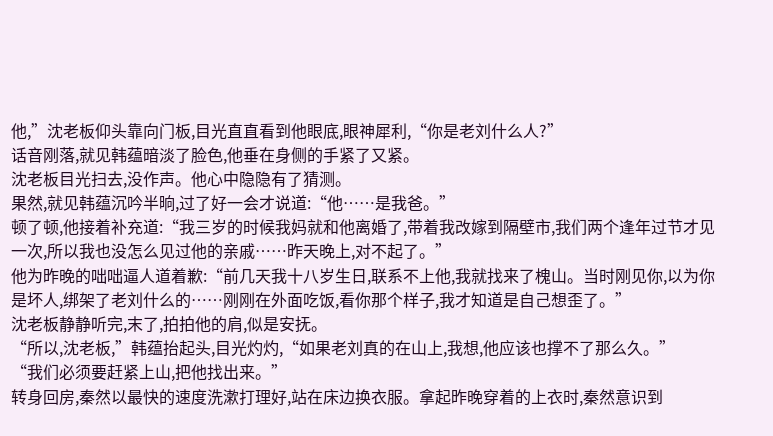他,”沈老板仰头靠向门板,目光直直看到他眼底,眼神犀利,“你是老刘什么人?”
话音刚落,就见韩蕴暗淡了脸色,他垂在身侧的手紧了又紧。
沈老板目光扫去,没作声。他心中隐隐有了猜测。
果然,就见韩蕴沉吟半晌,过了好一会才说道:“他……是我爸。”
顿了顿,他接着补充道:“我三岁的时候我妈就和他离婚了,带着我改嫁到隔壁市,我们两个逢年过节才见一次,所以我也没怎么见过他的亲戚……昨天晚上,对不起了。”
他为昨晚的咄咄逼人道着歉:“前几天我十八岁生日,联系不上他,我就找来了槐山。当时刚见你,以为你是坏人,绑架了老刘什么的……刚刚在外面吃饭,看你那个样子,我才知道是自己想歪了。”
沈老板静静听完,末了,拍拍他的肩,似是安抚。
“所以,沈老板,”韩蕴抬起头,目光灼灼,“如果老刘真的在山上,我想,他应该也撑不了那么久。”
“我们必须要赶紧上山,把他找出来。”
转身回房,秦然以最快的速度洗漱打理好,站在床边换衣服。拿起昨晚穿着的上衣时,秦然意识到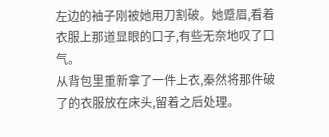左边的袖子刚被她用刀割破。她蹙眉,看着衣服上那道显眼的口子,有些无奈地叹了口气。
从背包里重新拿了一件上衣,秦然将那件破了的衣服放在床头,留着之后处理。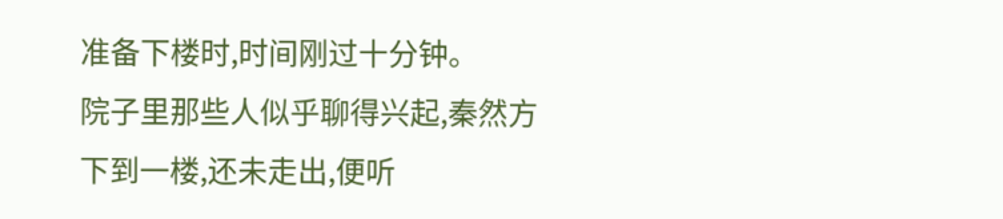准备下楼时,时间刚过十分钟。
院子里那些人似乎聊得兴起,秦然方下到一楼,还未走出,便听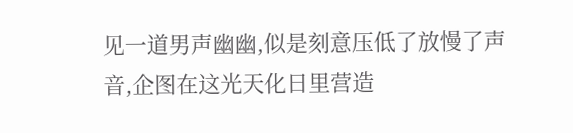见一道男声幽幽,似是刻意压低了放慢了声音,企图在这光天化日里营造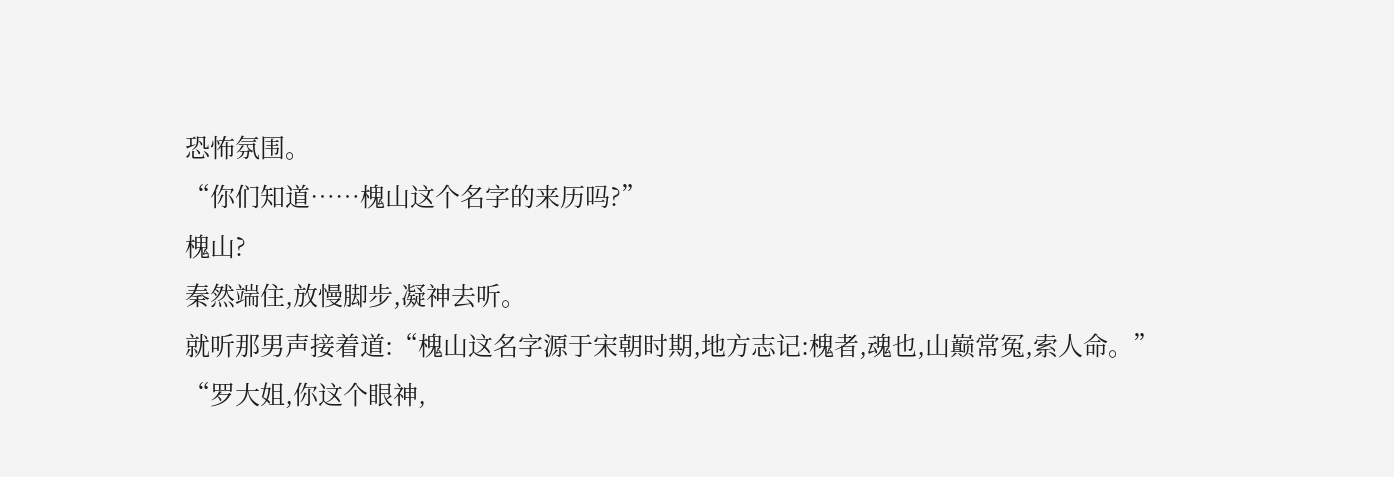恐怖氛围。
“你们知道……槐山这个名字的来历吗?”
槐山?
秦然端住,放慢脚步,凝神去听。
就听那男声接着道:“槐山这名字源于宋朝时期,地方志记:槐者,魂也,山巅常冤,索人命。”
“罗大姐,你这个眼神,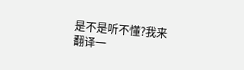是不是听不懂?我来翻译一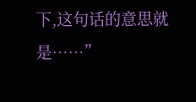下,这句话的意思就是……”